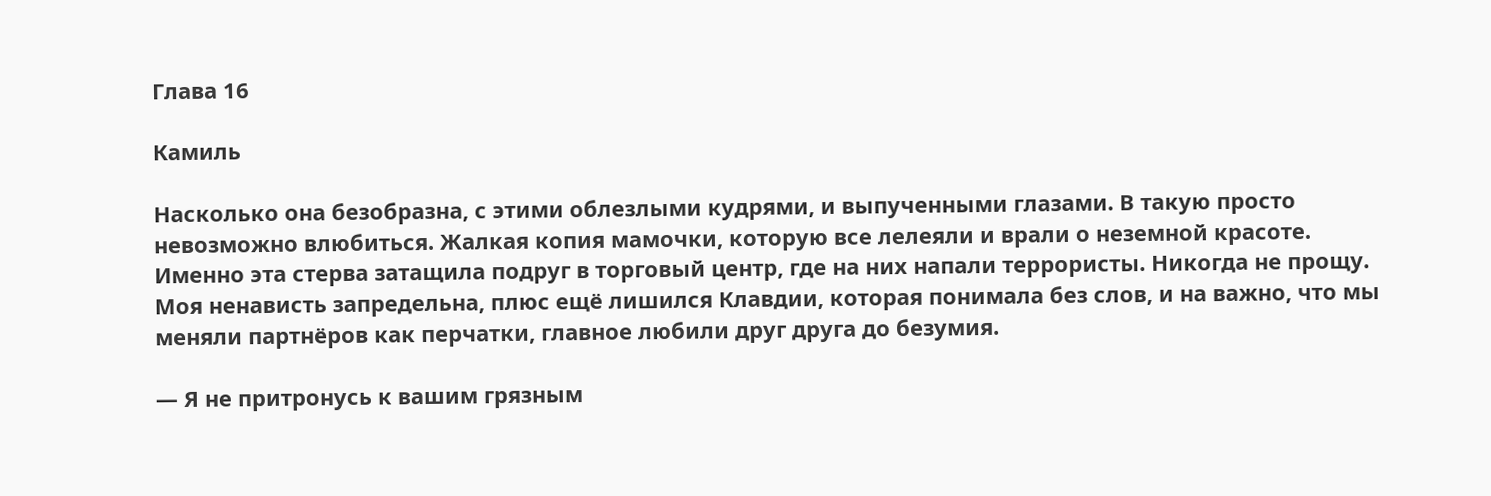Глава 16

Камиль

Насколько она безобразна, с этими облезлыми кудрями, и выпученными глазами. В такую просто невозможно влюбиться. Жалкая копия мамочки, которую все лелеяли и врали о неземной красоте. Именно эта стерва затащила подруг в торговый центр, где на них напали террористы. Никогда не прощу. Моя ненависть запредельна, плюс ещё лишился Клавдии, которая понимала без слов, и на важно, что мы меняли партнёров как перчатки, главное любили друг друга до безумия.

— Я не притронусь к вашим грязным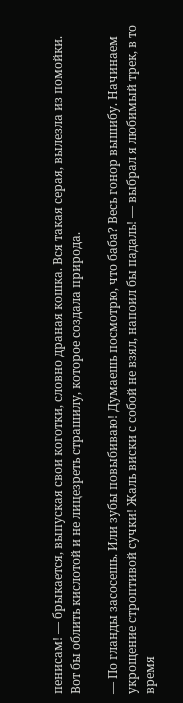пенисам! — брыкается, выпуская свои коготки, словно драная кошка. Вся такая серая, вылезла из помойки. Вот бы облить кислотой и не лицезреть страшилу, которое создала природа.

— По гланды засосешь. Или зубы повыбиваю! Думаешь посмотрю, что баба? Весь гонор вышибу. Начинаем укрощение строптивой сучки! Жаль виски с собой не взял, напоил бы падаль! — выбрал я любимый трек, в то время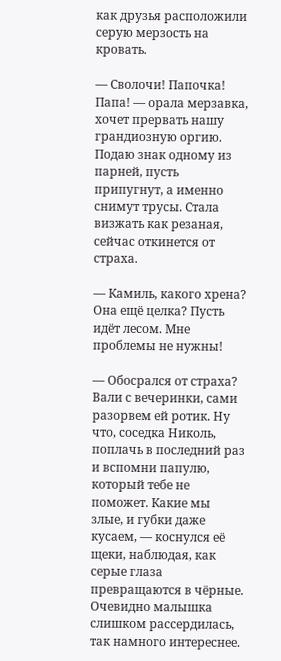как друзья расположили серую мерзость на кровать.

— Сволочи! Папочка! Папа! — орала мерзавка, хочет прервать нашу грандиозную оргию. Подаю знак одному из парней, пусть припугнут, а именно снимут трусы. Стала визжать как резаная, сейчас откинется от страха.

— Камиль, какого хрена? Она ещё целка? Пусть идёт лесом. Мне проблемы не нужны!

— Обосрался от страха? Вали с вечеринки, сами разорвем ей ротик. Ну что, соседка Николь, поплачь в последний раз и вспомни папулю, который тебе не поможет. Какие мы злые, и губки даже кусаем, — коснулся её щеки, наблюдая, как серые глаза превращаются в чёрные. Очевидно малышка слишком рассердилась, так намного интереснее.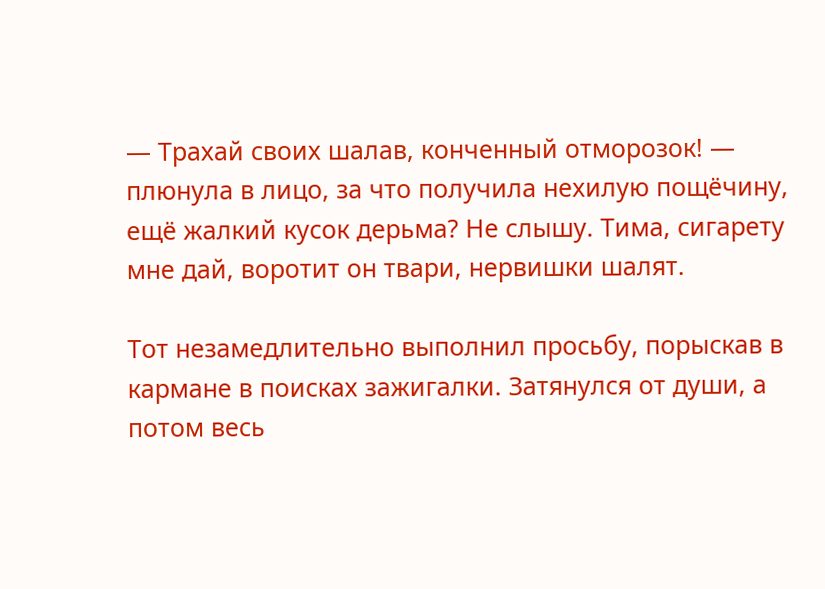— Трахай своих шалав, конченный отморозок! — плюнула в лицо, за что получила нехилую пощёчину, ещё жалкий кусок дерьма? Не слышу. Тима, сигарету мне дай, воротит он твари, нервишки шалят.

Тот незамедлительно выполнил просьбу, порыскав в кармане в поисках зажигалки. Затянулся от души, а потом весь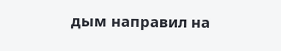дым направил на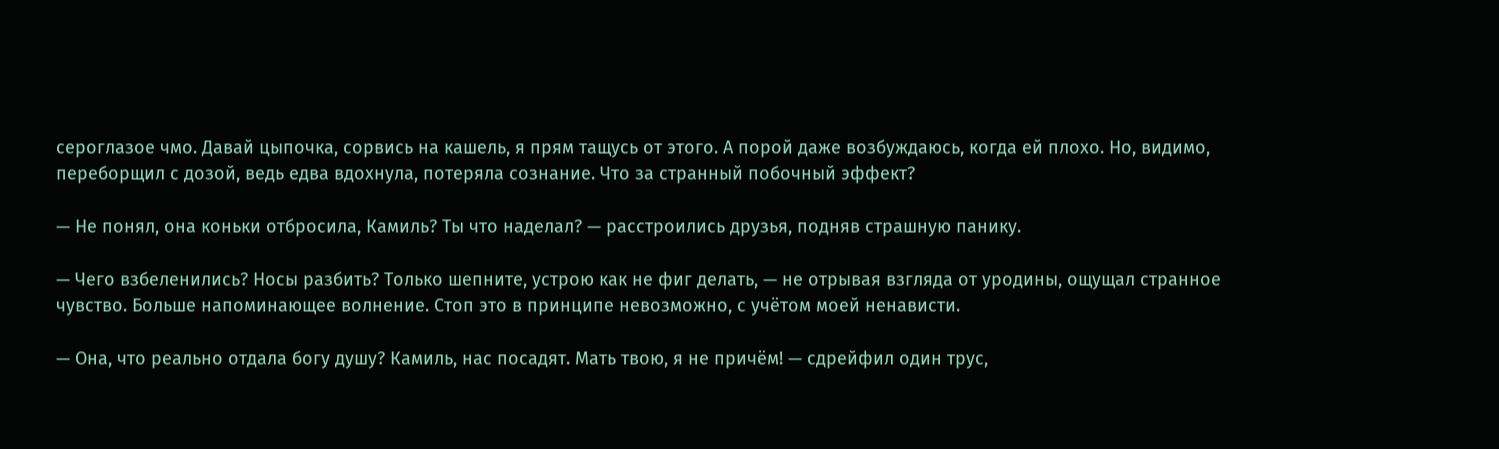сероглазое чмо. Давай цыпочка, сорвись на кашель, я прям тащусь от этого. А порой даже возбуждаюсь, когда ей плохо. Но, видимо, переборщил с дозой, ведь едва вдохнула, потеряла сознание. Что за странный побочный эффект?

— Не понял, она коньки отбросила, Камиль? Ты что наделал? — расстроились друзья, подняв страшную панику.

— Чего взбеленились? Носы разбить? Только шепните, устрою как не фиг делать, — не отрывая взгляда от уродины, ощущал странное чувство. Больше напоминающее волнение. Стоп это в принципе невозможно, с учётом моей ненависти.

— Она, что реально отдала богу душу? Камиль, нас посадят. Мать твою, я не причём! — сдрейфил один трус,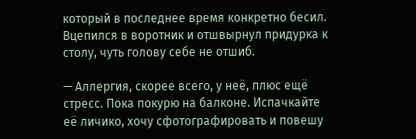который в последнее время конкретно бесил. Вцепился в воротник и отшвырнул придурка к столу, чуть голову себе не отшиб.

— Аллергия, скорее всего, у неё, плюс ещё стресс. Пока покурю на балконе. Испачкайте её личико, хочу сфотографировать и повешу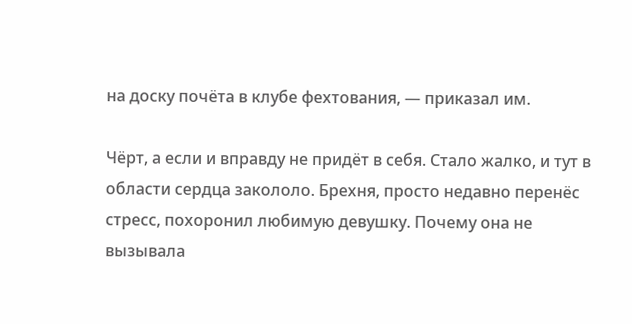на доску почёта в клубе фехтования, — приказал им.

Чёрт, а если и вправду не придёт в себя. Стало жалко, и тут в области сердца закололо. Брехня, просто недавно перенёс стресс, похоронил любимую девушку. Почему она не вызывала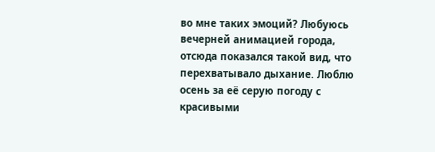во мне таких эмоций? Любуюсь вечерней анимацией города, отсюда показался такой вид, что перехватывало дыхание. Люблю осень за её серую погоду с красивыми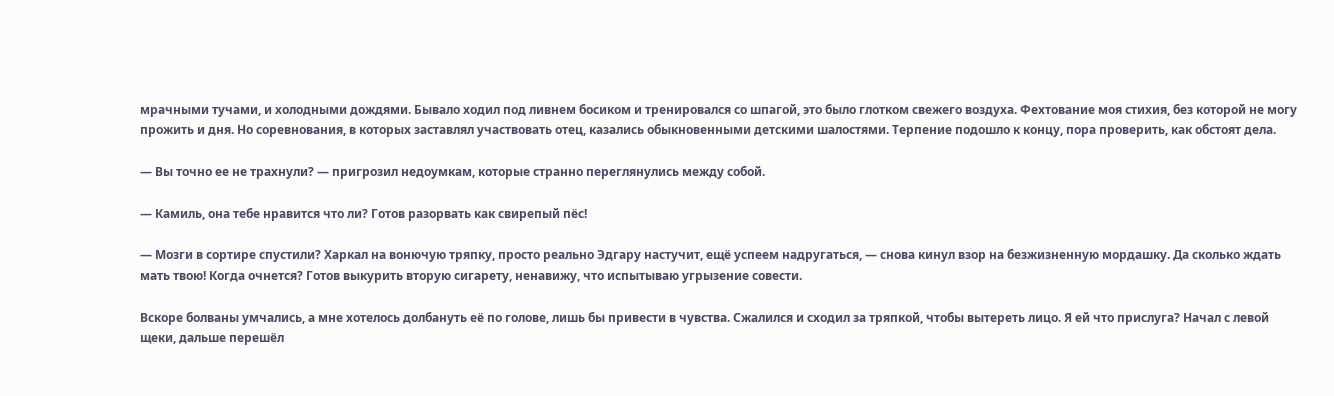мрачными тучами, и холодными дождями. Бывало ходил под ливнем босиком и тренировался со шпагой, это было глотком свежего воздуха. Фехтование моя стихия, без которой не могу прожить и дня. Но соревнования, в которых заставлял участвовать отец, казались обыкновенными детскими шалостями. Терпение подошло к концу, пора проверить, как обстоят дела.

— Вы точно ее не трахнули? — пригрозил недоумкам, которые странно переглянулись между собой.

— Камиль, она тебе нравится что ли? Готов разорвать как свирепый пёс!

— Мозги в сортире спустили? Харкал на вонючую тряпку, просто реально Эдгару настучит, ещё успеем надругаться, — снова кинул взор на безжизненную мордашку. Да сколько ждать мать твою! Когда очнется? Готов выкурить вторую сигарету, ненавижу, что испытываю угрызение совести.

Вскоре болваны умчались, а мне хотелось долбануть её по голове, лишь бы привести в чувства. Сжалился и сходил за тряпкой, чтобы вытереть лицо. Я ей что прислуга? Начал с левой щеки, дальше перешёл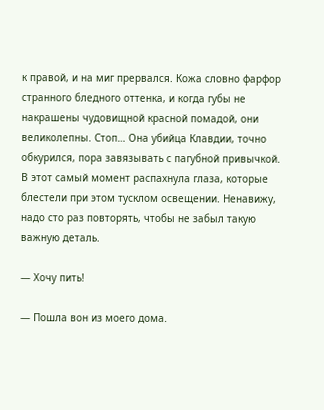к правой, и на миг прервался. Кожа словно фарфор странного бледного оттенка, и когда губы не накрашены чудовищной красной помадой, они великолепны. Стоп… Она убийца Клавдии, точно обкурился, пора завязывать с пагубной привычкой. В этот самый момент распахнула глаза, которые блестели при этом тусклом освещении. Ненавижу, надо сто раз повторять, чтобы не забыл такую важную деталь.

— Хочу пить!

— Пошла вон из моего дома.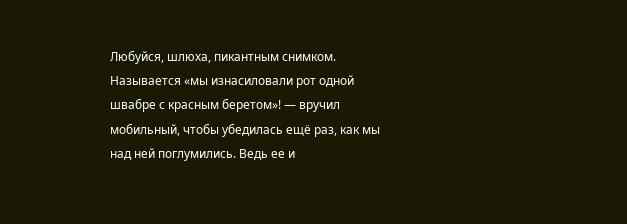Любуйся, шлюха, пикантным снимком. Называется «мы изнасиловали рот одной швабре с красным беретом»! — вручил мобильный, чтобы убедилась ещё раз, как мы над ней поглумились. Ведь ее и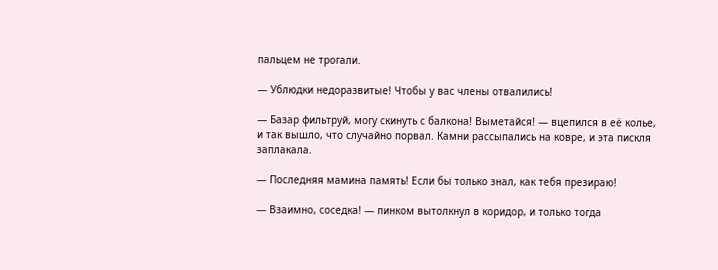пальцем не трогали.

— Ублюдки недоразвитые! Чтобы у вас члены отвалились!

— Базар фильтруй, могу скинуть с балкона! Выметайся! — вцепился в её колье, и так вышло, что случайно порвал. Камни рассыпались на ковре, и эта пискля заплакала.

— Последняя мамина память! Если бы только знал, как тебя презираю!

— Взаимно, соседка! — пинком вытолкнул в коридор, и только тогда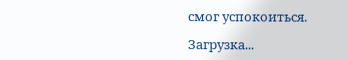смог успокоиться.

Загрузка...